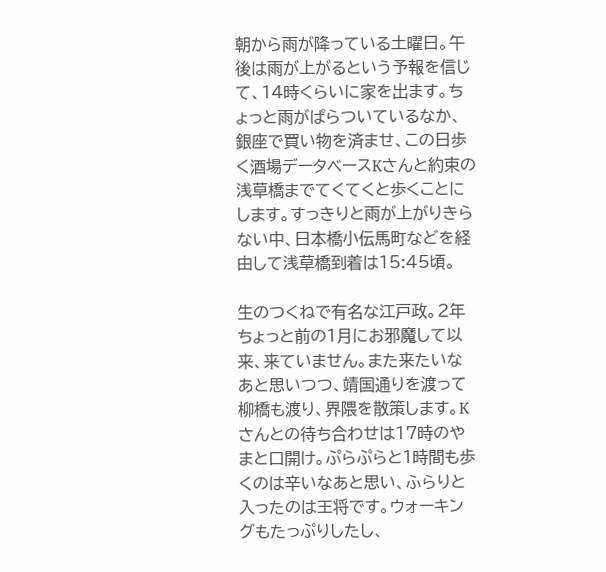朝から雨が降っている土曜日。午後は雨が上がるという予報を信じて、14時くらいに家を出ます。ちょっと雨がぱらついているなか、銀座で買い物を済ませ、この日歩く酒場データベースKさんと約束の浅草橋までてくてくと歩くことにします。すっきりと雨が上がりきらない中、日本橋小伝馬町などを経由して浅草橋到着は15:45頃。

生のつくねで有名な江戸政。2年ちょっと前の1月にお邪魔して以来、来ていません。また来たいなあと思いつつ、靖国通りを渡って柳橋も渡り、界隈を散策します。Kさんとの待ち合わせは17時のやまと口開け。ぷらぷらと1時間も歩くのは辛いなあと思い、ふらりと入ったのは王将です。ウォーキングもたっぷりしたし、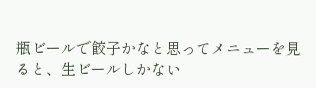瓶ビールで餃子かなと思ってメニューを見ると、生ビールしかない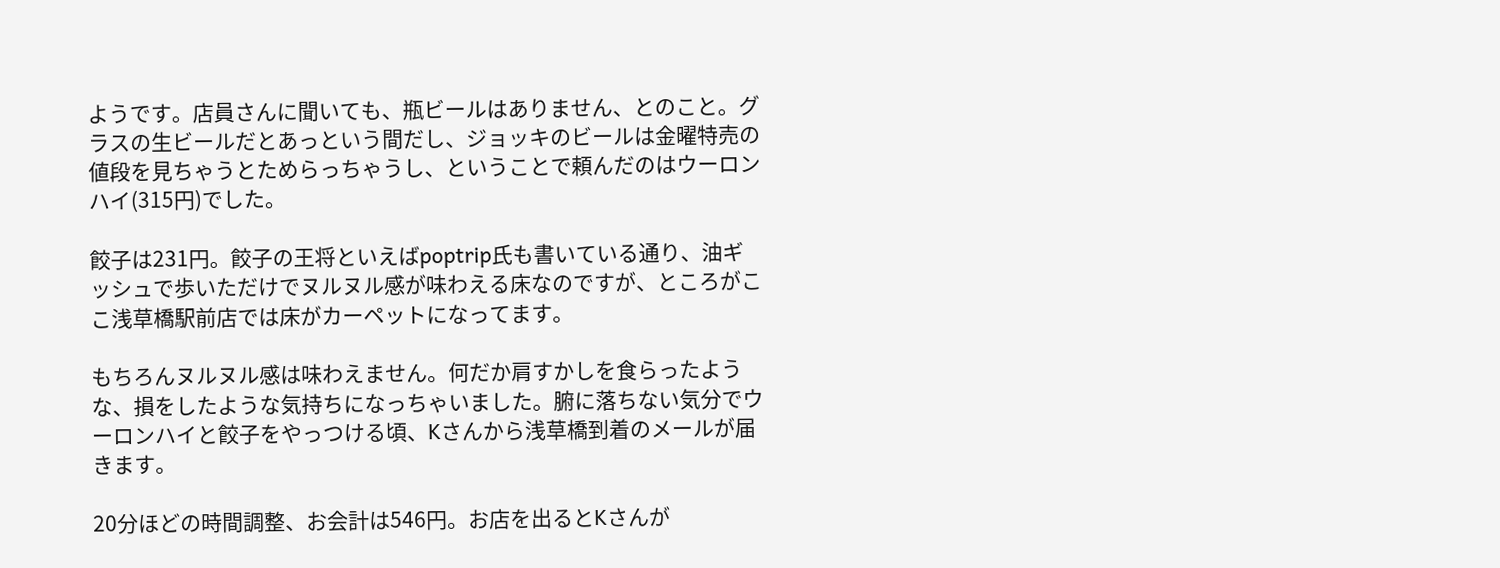ようです。店員さんに聞いても、瓶ビールはありません、とのこと。グラスの生ビールだとあっという間だし、ジョッキのビールは金曜特売の値段を見ちゃうとためらっちゃうし、ということで頼んだのはウーロンハイ(315円)でした。

餃子は231円。餃子の王将といえばpoptrip氏も書いている通り、油ギッシュで歩いただけでヌルヌル感が味わえる床なのですが、ところがここ浅草橋駅前店では床がカーペットになってます。

もちろんヌルヌル感は味わえません。何だか肩すかしを食らったような、損をしたような気持ちになっちゃいました。腑に落ちない気分でウーロンハイと餃子をやっつける頃、Kさんから浅草橋到着のメールが届きます。

20分ほどの時間調整、お会計は546円。お店を出るとKさんが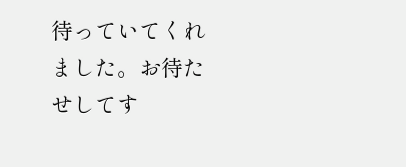待っていてくれました。お待たせしてす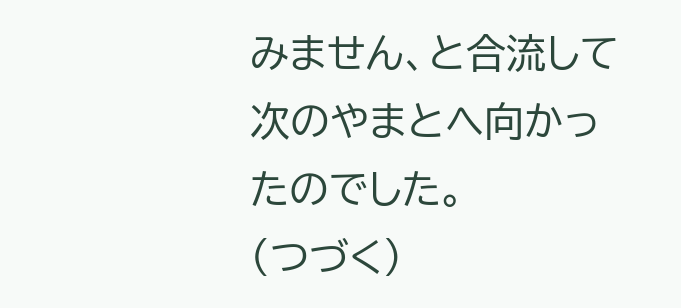みません、と合流して次のやまとへ向かったのでした。
(つづく)